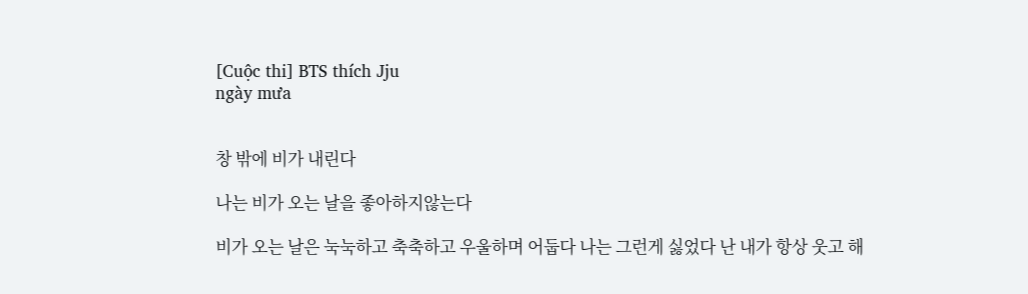[Cuộc thi] BTS thích Jju
ngày mưa


창 밖에 비가 내린다

나는 비가 오는 날을 좋아하지않는다

비가 오는 날은 눅눅하고 축축하고 우울하며 어둡다 나는 그런게 싫었다 난 내가 항상 웃고 해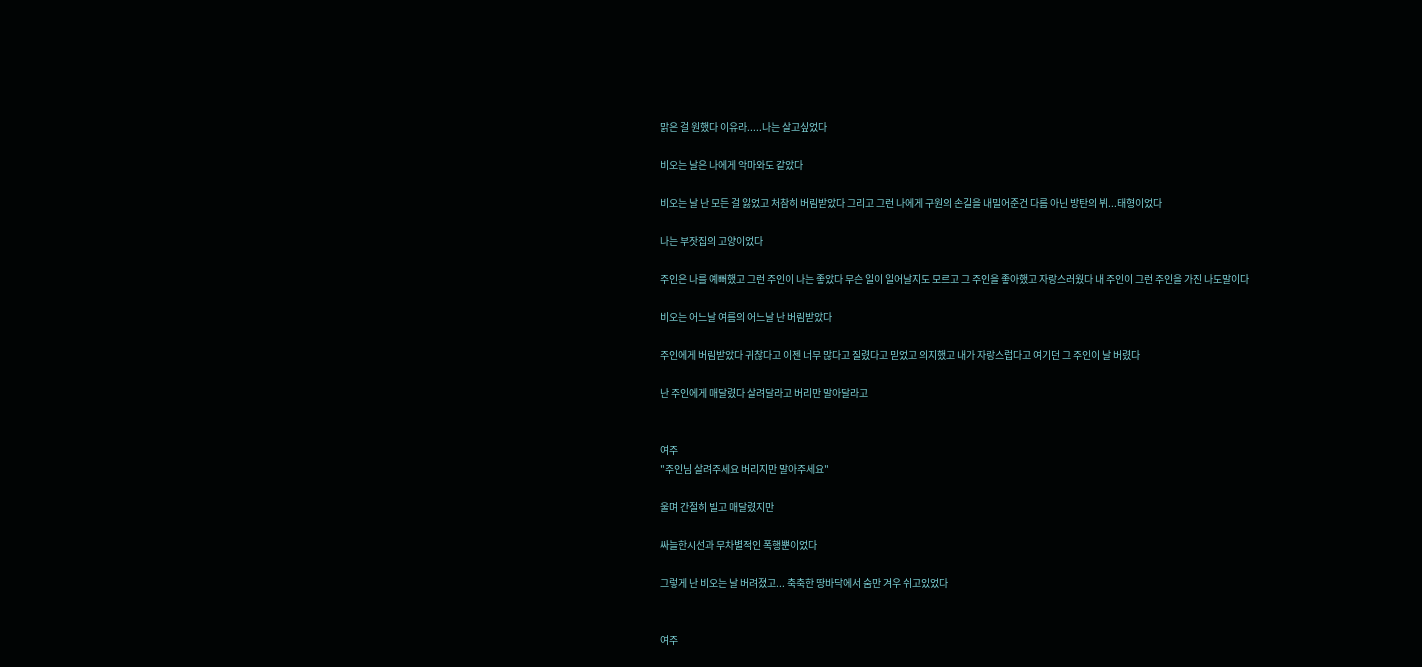맑은 걸 원했다 이유라.....나는 살고싶었다

비오는 날은 나에게 악마와도 같았다

비오는 날 난 모든 걸 잃었고 처참히 버림받았다 그리고 그런 나에게 구원의 손길을 내밀어준건 다름 아닌 방탄의 뷔...태형이었다

나는 부잣집의 고양이었다

주인은 나를 예뻐했고 그런 주인이 나는 좋았다 무슨 일이 일어날지도 모르고 그 주인을 좋아했고 자랑스러웠다 내 주인이 그런 주인을 가진 나도말이다

비오는 어느날 여름의 어느날 난 버림받았다

주인에게 버림받았다 귀찮다고 이젠 너무 많다고 질렸다고 믿었고 의지했고 내가 자랑스럽다고 여기던 그 주인이 날 버렸다

난 주인에게 매달렸다 살려달라고 버리만 말아달라고


여주
"주인님 살려주세요 버리지만 말아주세요"

울며 간절히 빌고 매달렸지만

싸늘한시선과 무차별적인 폭행뿐이었다

그렇게 난 비오는 날 버려졌고... 축축한 땅바닥에서 숨만 겨우 쉬고있었다


여주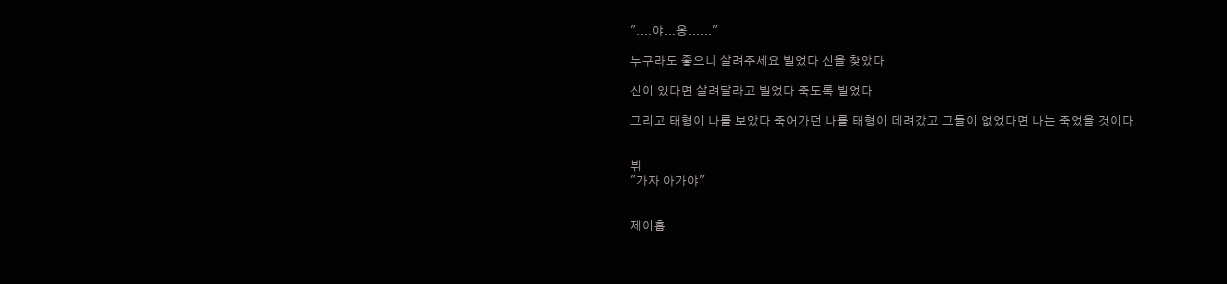"....야...옹......"

누구라도 좋으니 살려주세요 빌었다 신을 찾았다

신이 있다면 살려달라고 빌었다 죽도록 빌었다

그리고 태형이 나를 보았다 죽어가던 나를 태형이 데려갔고 그들이 없었다면 나는 죽었을 것이다


뷔
"가자 아가야"


제이홉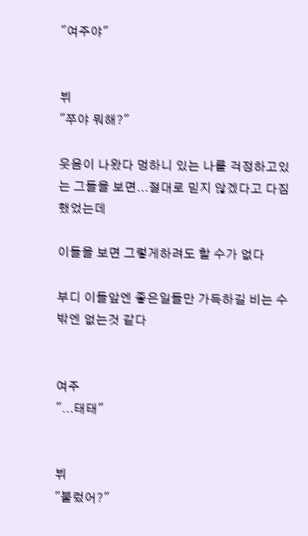"여주야"


뷔
"쭈야 뭐해?"

웃음이 나왔다 멍하니 있는 나를 걱정하고있는 그들을 보면...절대로 믿지 않겠다고 다짐했었는데

이들을 보면 그렇게하려도 할 수가 없다

부디 이들앞엔 좋은일들만 가득하길 비는 수 밖엔 없는것 같다


여주
"...태태"


뷔
"불렀어?"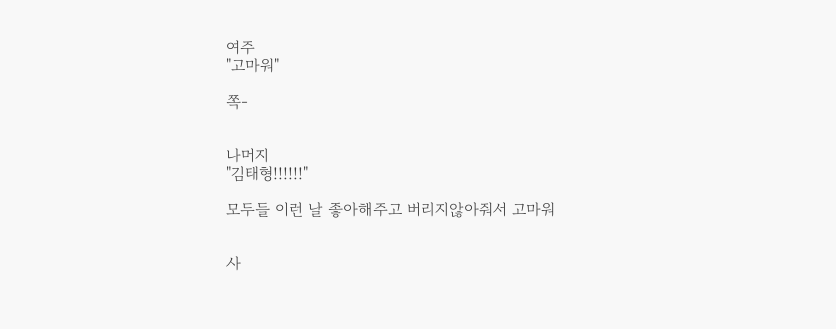여주
"고마워"

쪽-


나머지
"김태형!!!!!!"

모두들 이런 날 좋아해주고 버리지않아줘서 고마워


사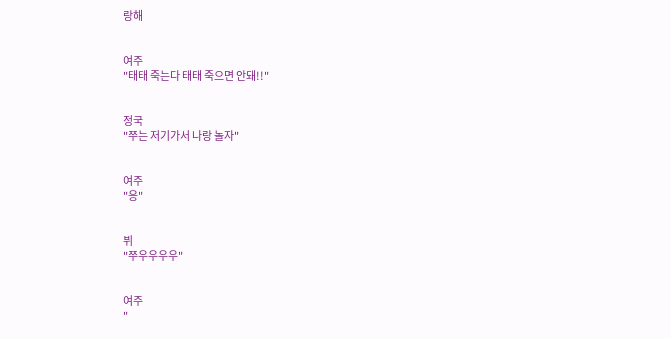랑해


여주
"태태 죽는다 태태 죽으면 안돼!!"


정국
"쭈는 저기가서 나랑 놀자"


여주
"응"


뷔
"쭈우우우우"


여주
"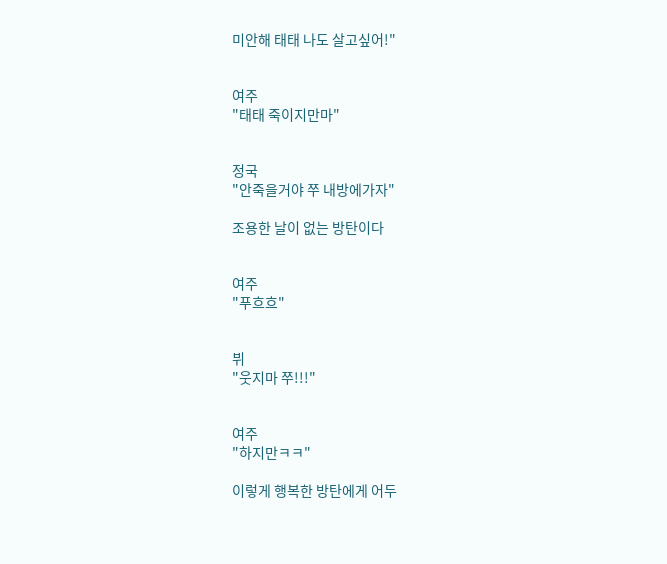미안해 태태 나도 살고싶어!"


여주
"태태 죽이지만마"


정국
"안죽을거야 쭈 내방에가자"

조용한 날이 없는 방탄이다


여주
"푸흐흐"


뷔
"웃지마 쭈!!!"


여주
"하지만ㅋㅋ"

이렇게 행복한 방탄에게 어두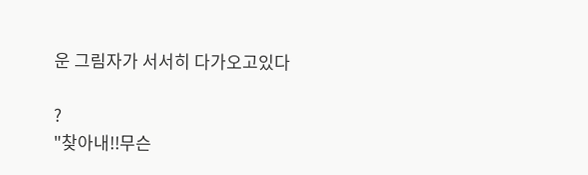운 그림자가 서서히 다가오고있다

?
"찾아내!!무슨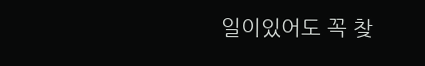일이있어도 꼭 찾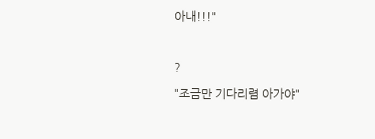아내!!!"

?
"조금만 기다리렴 아가야"